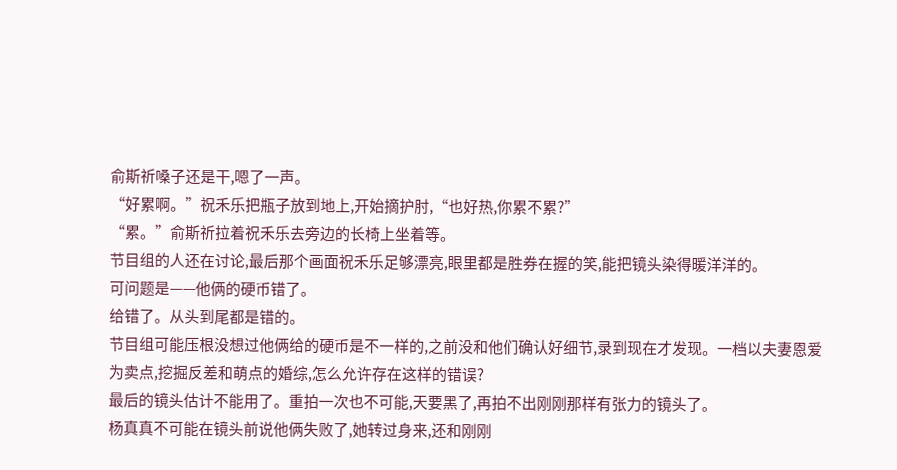俞斯祈嗓子还是干,嗯了一声。
“好累啊。”祝禾乐把瓶子放到地上,开始摘护肘,“也好热,你累不累?”
“累。”俞斯祈拉着祝禾乐去旁边的长椅上坐着等。
节目组的人还在讨论,最后那个画面祝禾乐足够漂亮,眼里都是胜券在握的笑,能把镜头染得暖洋洋的。
可问题是——他俩的硬币错了。
给错了。从头到尾都是错的。
节目组可能压根没想过他俩给的硬币是不一样的,之前没和他们确认好细节,录到现在才发现。一档以夫妻恩爱为卖点,挖掘反差和萌点的婚综,怎么允许存在这样的错误?
最后的镜头估计不能用了。重拍一次也不可能,天要黑了,再拍不出刚刚那样有张力的镜头了。
杨真真不可能在镜头前说他俩失败了,她转过身来,还和刚刚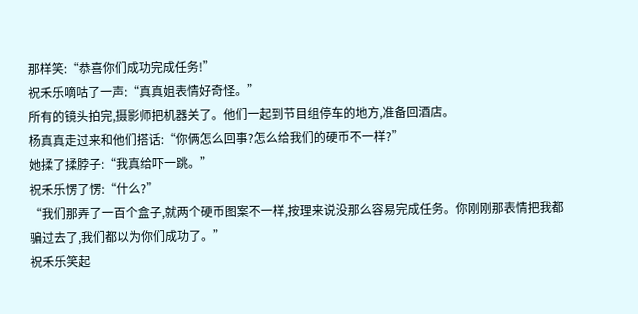那样笑:“恭喜你们成功完成任务!”
祝禾乐嘀咕了一声:“真真姐表情好奇怪。”
所有的镜头拍完,摄影师把机器关了。他们一起到节目组停车的地方,准备回酒店。
杨真真走过来和他们搭话:“你俩怎么回事?怎么给我们的硬币不一样?”
她揉了揉脖子:“我真给吓一跳。”
祝禾乐愣了愣:“什么?”
“我们那弄了一百个盒子,就两个硬币图案不一样,按理来说没那么容易完成任务。你刚刚那表情把我都骗过去了,我们都以为你们成功了。”
祝禾乐笑起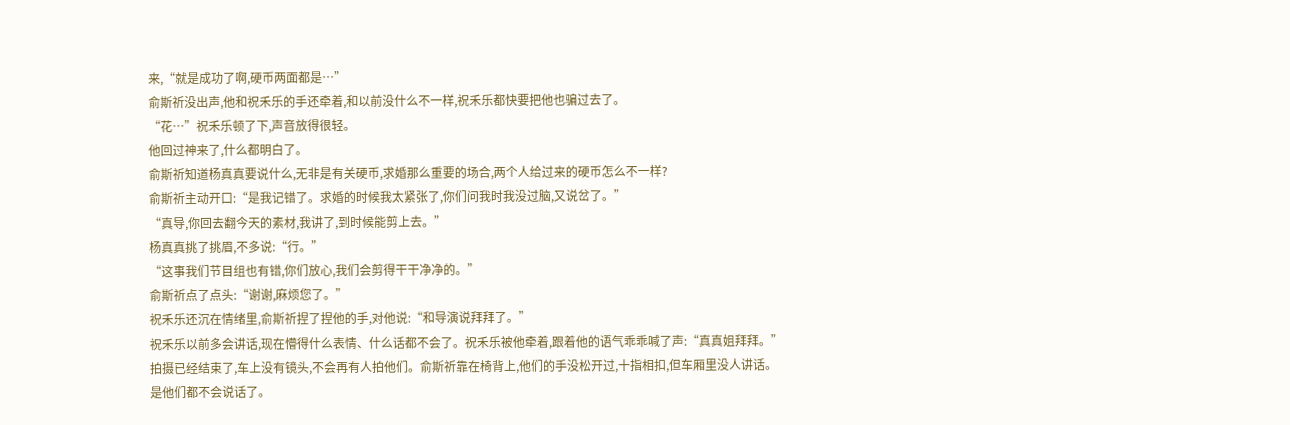来,“就是成功了啊,硬币两面都是…”
俞斯祈没出声,他和祝禾乐的手还牵着,和以前没什么不一样,祝禾乐都快要把他也骗过去了。
“花…”祝禾乐顿了下,声音放得很轻。
他回过神来了,什么都明白了。
俞斯祈知道杨真真要说什么,无非是有关硬币,求婚那么重要的场合,两个人给过来的硬币怎么不一样?
俞斯祈主动开口:“是我记错了。求婚的时候我太紧张了,你们问我时我没过脑,又说岔了。”
“真导,你回去翻今天的素材,我讲了,到时候能剪上去。”
杨真真挑了挑眉,不多说:“行。”
“这事我们节目组也有错,你们放心,我们会剪得干干净净的。”
俞斯祈点了点头:“谢谢,麻烦您了。”
祝禾乐还沉在情绪里,俞斯祈捏了捏他的手,对他说:“和导演说拜拜了。”
祝禾乐以前多会讲话,现在懵得什么表情、什么话都不会了。祝禾乐被他牵着,跟着他的语气乖乖喊了声:“真真姐拜拜。”
拍摄已经结束了,车上没有镜头,不会再有人拍他们。俞斯祈靠在椅背上,他们的手没松开过,十指相扣,但车厢里没人讲话。
是他们都不会说话了。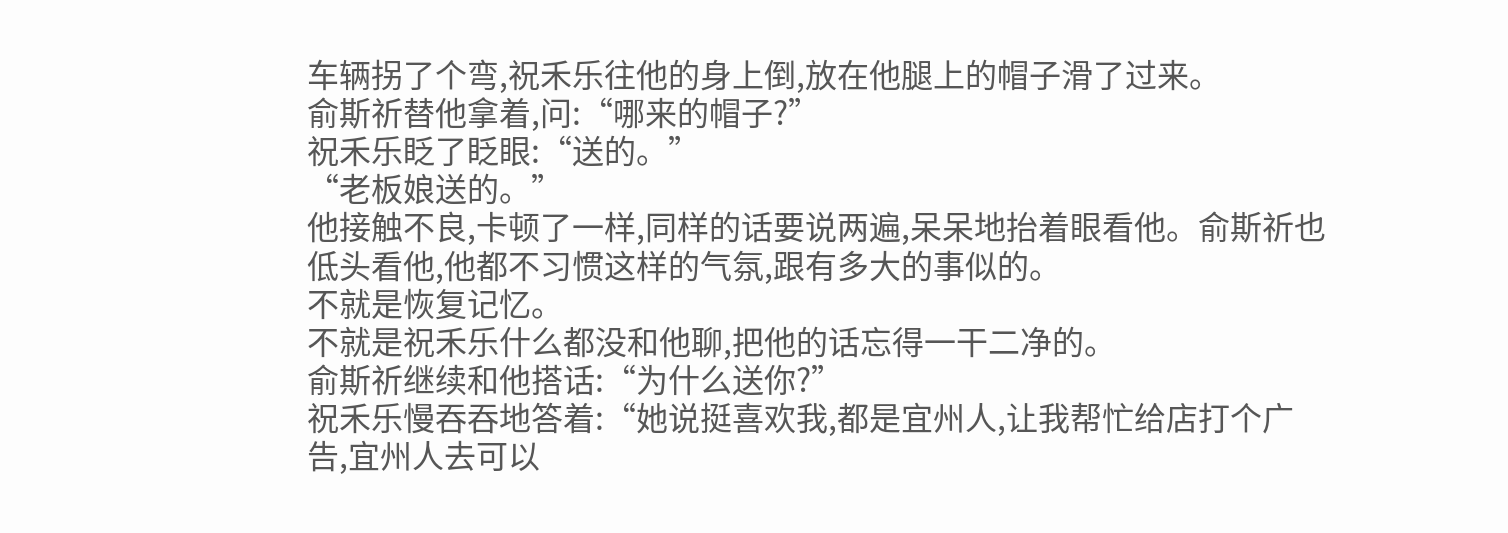车辆拐了个弯,祝禾乐往他的身上倒,放在他腿上的帽子滑了过来。
俞斯祈替他拿着,问:“哪来的帽子?”
祝禾乐眨了眨眼:“送的。”
“老板娘送的。”
他接触不良,卡顿了一样,同样的话要说两遍,呆呆地抬着眼看他。俞斯祈也低头看他,他都不习惯这样的气氛,跟有多大的事似的。
不就是恢复记忆。
不就是祝禾乐什么都没和他聊,把他的话忘得一干二净的。
俞斯祈继续和他搭话:“为什么送你?”
祝禾乐慢吞吞地答着:“她说挺喜欢我,都是宜州人,让我帮忙给店打个广告,宜州人去可以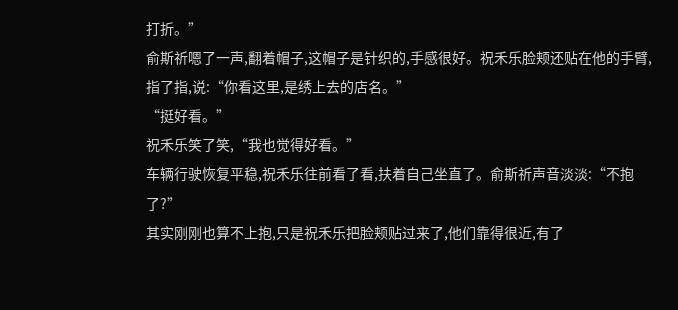打折。”
俞斯祈嗯了一声,翻着帽子,这帽子是针织的,手感很好。祝禾乐脸颊还贴在他的手臂,指了指,说:“你看这里,是绣上去的店名。”
“挺好看。”
祝禾乐笑了笑,“我也觉得好看。”
车辆行驶恢复平稳,祝禾乐往前看了看,扶着自己坐直了。俞斯祈声音淡淡:“不抱了?”
其实刚刚也算不上抱,只是祝禾乐把脸颊贴过来了,他们靠得很近,有了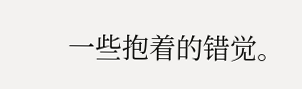一些抱着的错觉。